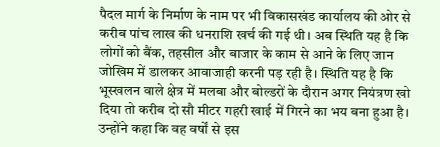पैदल मार्ग के निर्माण के नाम पर भी विकासखंड कार्यालय की ओर से करीब पांच लाख की धनराशि खर्च की गई थी। अब स्थिति यह है कि लोगों को बैंक, तहसील और बाजार के काम से आने के लिए जान जोखिम में डालकर आवाजाही करनी पड़ रही है। स्थिति यह है कि भूस्खलन वाले क्षेत्र में मलबा और बोल्डरों के दौरान अगर नियंत्रण खो दिया तो करीब दो सौ मीटर गहरी खाई में गिरने का भय बना हुआ है।
उन्होंने कहा कि वह वर्षों से इस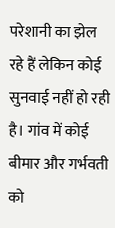परेशानी का झेल रहे हैं लेकिन कोई सुनवाई नहीं हो रही है। गांव में कोई बीमार और गर्भवती को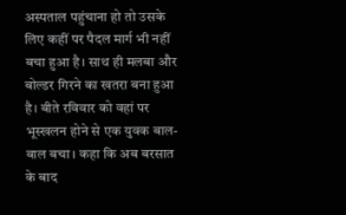अस्पताल पहुंचाना हो तो उसके लिए कहीं पर पैदल मार्ग भी नहीं बचा हुआ है। साथ ही मलबा और बोल्डर गिरने का खतरा बना हुआ है। बीते रविवार को वहां पर भूस्खलन होने से एक युवक बाल-बाल बचा। कहा कि अब बरसात के बाद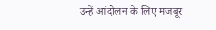उन्हें आंदोलन के लिए मजबूर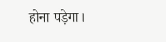होना पड़ेगा।